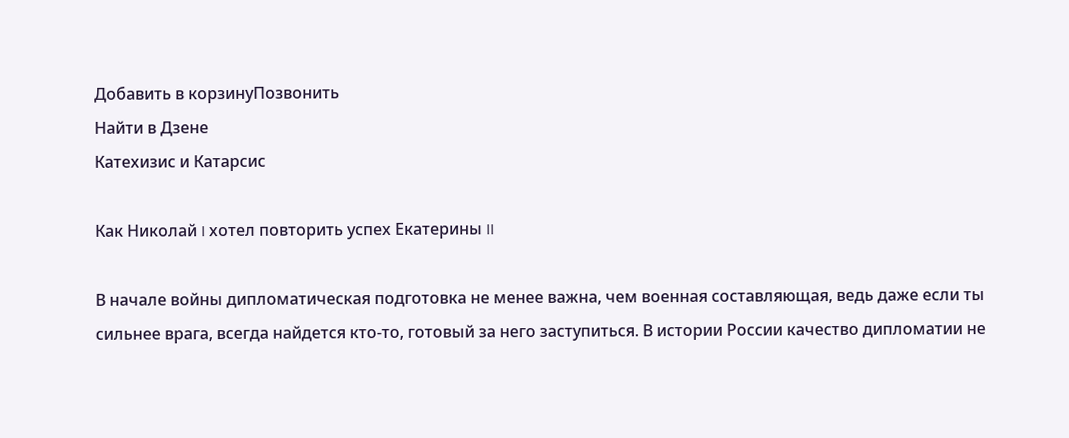Добавить в корзинуПозвонить
Найти в Дзене
Катехизис и Катарсис

Как Николай I хотел повторить успех Екатерины II

В начале войны дипломатическая подготовка не менее важна, чем военная составляющая, ведь даже если ты сильнее врага, всегда найдется кто-то, готовый за него заступиться. В истории России качество дипломатии не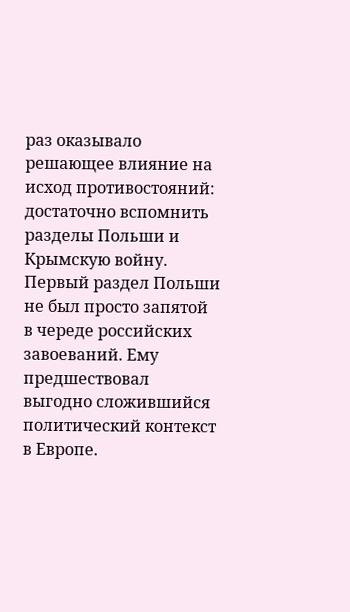раз оказывало решающее влияние на исход противостояний: достаточно вспомнить разделы Польши и Крымскую войну. Первый раздел Польши не был просто запятой в череде российских завоеваний. Ему предшествовал выгодно сложившийся политический контекст в Европе.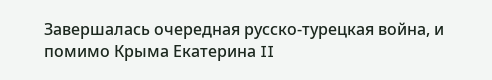Завершалась очередная русско-турецкая война, и помимо Крыма Екатерина II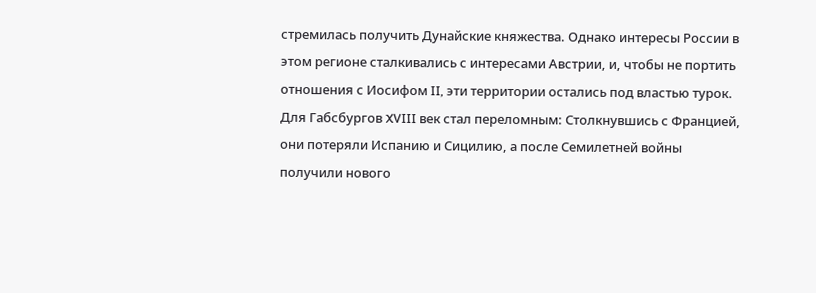стремилась получить Дунайские княжества. Однако интересы России в этом регионе сталкивались с интересами Австрии, и, чтобы не портить отношения с Иосифом II, эти территории остались под властью турок. Для Габсбургов XVIII век стал переломным: Столкнувшись с Францией, они потеряли Испанию и Сицилию, а после Семилетней войны получили нового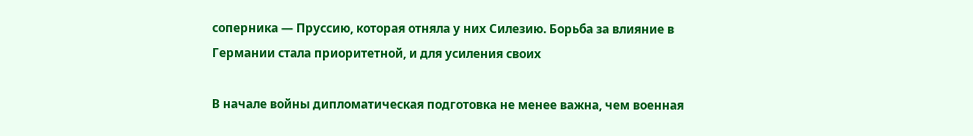соперника — Пруссию, которая отняла у них Силезию. Борьба за влияние в Германии стала приоритетной, и для усиления своих

В начале войны дипломатическая подготовка не менее важна, чем военная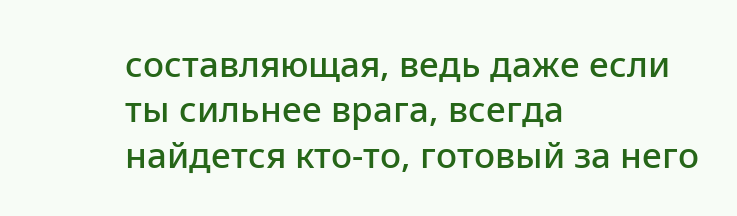составляющая, ведь даже если ты сильнее врага, всегда найдется кто-то, готовый за него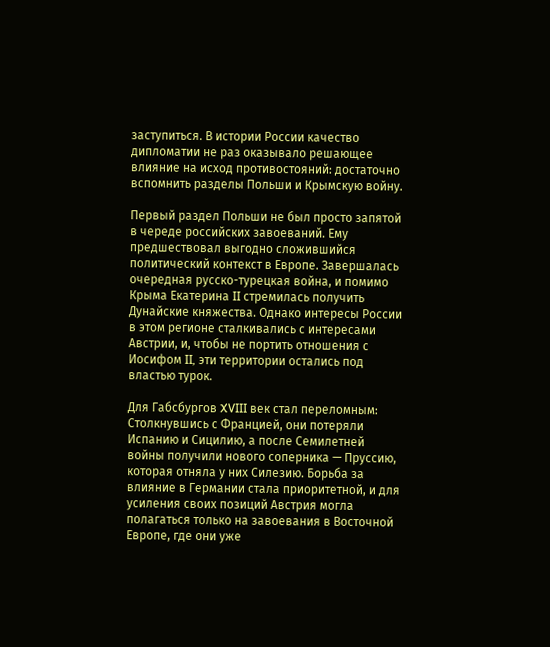заступиться. В истории России качество дипломатии не раз оказывало решающее влияние на исход противостояний: достаточно вспомнить разделы Польши и Крымскую войну.

Первый раздел Польши не был просто запятой в череде российских завоеваний. Ему предшествовал выгодно сложившийся политический контекст в Европе. Завершалась очередная русско-турецкая война, и помимо Крыма Екатерина II стремилась получить Дунайские княжества. Однако интересы России в этом регионе сталкивались с интересами Австрии, и, чтобы не портить отношения с Иосифом II, эти территории остались под властью турок.

Для Габсбургов XVIII век стал переломным: Столкнувшись с Францией, они потеряли Испанию и Сицилию, а после Семилетней войны получили нового соперника — Пруссию, которая отняла у них Силезию. Борьба за влияние в Германии стала приоритетной, и для усиления своих позиций Австрия могла полагаться только на завоевания в Восточной Европе, где они уже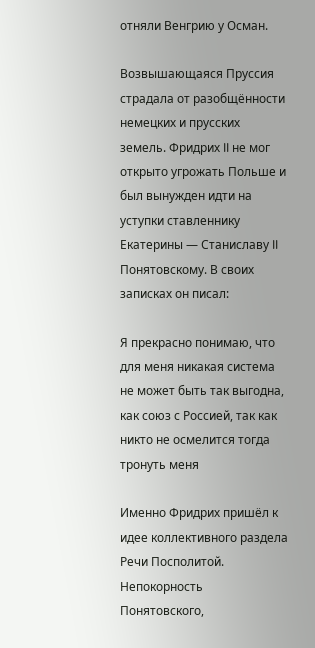отняли Венгрию у Осман.

Возвышающаяся Пруссия страдала от разобщённости немецких и прусских земель. Фридрих II не мог открыто угрожать Польше и был вынужден идти на уступки ставленнику Екатерины — Станиславу II Понятовскому. В своих записках он писал:

Я прекрасно понимаю, что для меня никакая система не может быть так выгодна, как союз с Россией, так как никто не осмелится тогда тронуть меня

Именно Фридрих пришёл к идее коллективного раздела Речи Посполитой. Непокорность Понятовского,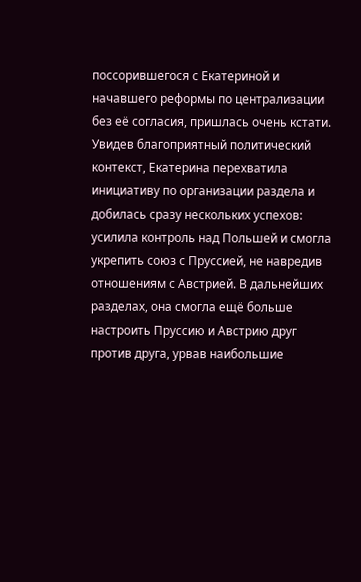поссорившегося с Екатериной и начавшего реформы по централизации без её согласия, пришлась очень кстати. Увидев благоприятный политический контекст, Екатерина перехватила инициативу по организации раздела и добилась сразу нескольких успехов: усилила контроль над Польшей и смогла укрепить союз с Пруссией, не навредив отношениям с Австрией. В дальнейших разделах, она смогла ещё больше настроить Пруссию и Австрию друг против друга, урвав наибольшие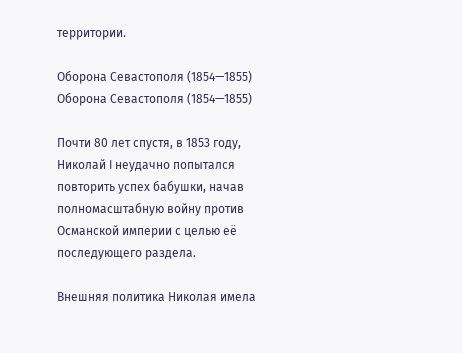территории.

Оборона Севастополя (1854—1855)
Оборона Севастополя (1854—1855)

Почти 80 лет спустя, в 1853 году, Николай I неудачно попытался повторить успех бабушки, начав полномасштабную войну против Османской империи с целью её последующего раздела.

Внешняя политика Николая имела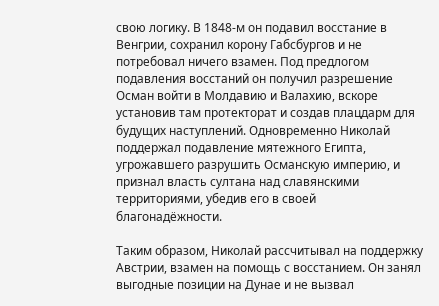свою логику. В 1848-м он подавил восстание в Венгрии, сохранил корону Габсбургов и не потребовал ничего взамен. Под предлогом подавления восстаний он получил разрешение Осман войти в Молдавию и Валахию, вскоре установив там протекторат и создав плацдарм для будущих наступлений. Одновременно Николай поддержал подавление мятежного Египта, угрожавшего разрушить Османскую империю, и признал власть султана над славянскими территориями, убедив его в своей благонадёжности.

Таким образом, Николай рассчитывал на поддержку Австрии, взамен на помощь с восстанием. Он занял выгодные позиции на Дунае и не вызвал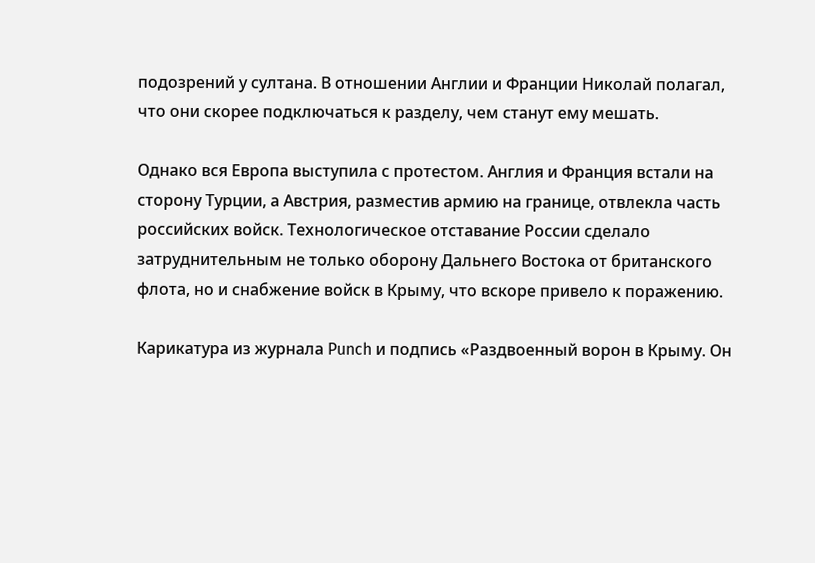подозрений у султана. В отношении Англии и Франции Николай полагал, что они скорее подключаться к разделу, чем станут ему мешать.

Однако вся Европа выступила с протестом. Англия и Франция встали на сторону Турции, а Австрия, разместив армию на границе, отвлекла часть российских войск. Технологическое отставание России сделало затруднительным не только оборону Дальнего Востока от британского флота, но и снабжение войск в Крыму, что вскоре привело к поражению.

Карикатура из журнала Punch и подпись «Раздвоенный ворон в Крыму. Он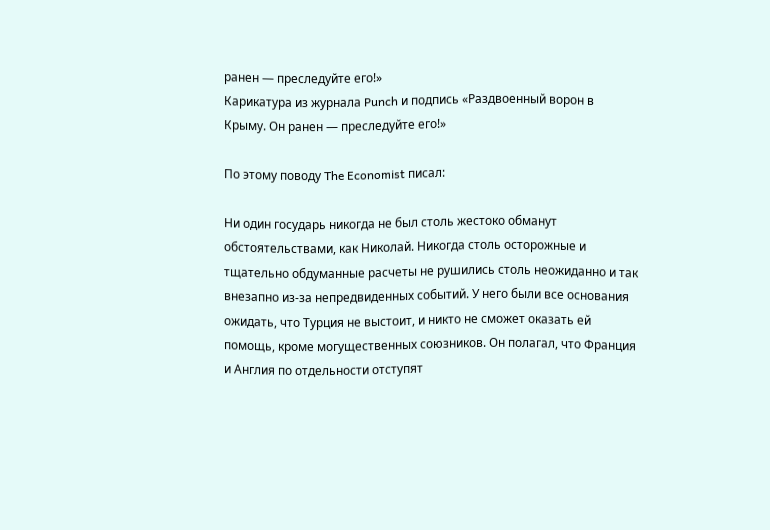ранен — преследуйте его!»
Карикатура из журнала Punch и подпись «Раздвоенный ворон в Крыму. Он ранен — преследуйте его!»

По этому поводу The Economist писал:

Ни один государь никогда не был столь жестоко обманут обстоятельствами, как Николай. Никогда столь осторожные и тщательно обдуманные расчеты не рушились столь неожиданно и так внезапно из-за непредвиденных событий. У него были все основания ожидать, что Турция не выстоит, и никто не сможет оказать ей помощь, кроме могущественных союзников. Он полагал, что Франция и Англия по отдельности отступят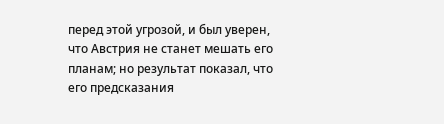перед этой угрозой, и был уверен, что Австрия не станет мешать его планам; но результат показал, что его предсказания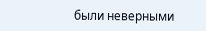были неверными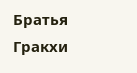Братья Гракхи